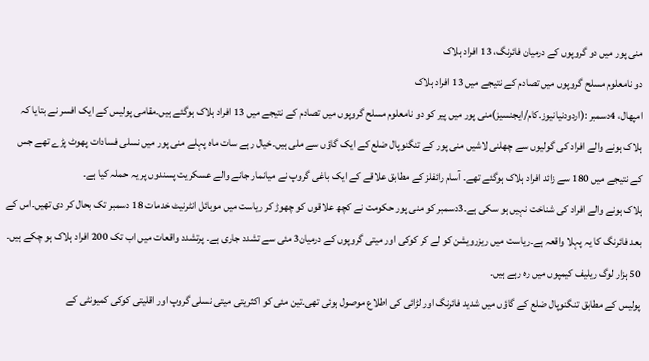منی پور میں دو گروپوں کے درمیان فائرنگ، 13 افراد ہلاک
دو نامعلوم مسلح گروپوں میں تصادم کے نتیجے میں 13 افراد ہلاک
امپھال، 4دسمبر :(اردودنیانیوز.کام/ایجنسیز)منی پور میں پیر کو دو نامعلوم مسلح گروپوں میں تصادم کے نتیجے میں 13 افراد ہلاک ہوگئے ہیں۔مقامی پولیس کے ایک افسر نے بتایا کہ ہلاک ہونے والے افراد کی گولیوں سے چھلنی لاشیں منی پور کے تنگنوپال ضلع کے ایک گاؤں سے ملی ہیں۔خیال رہے سات ماہ پہلے منی پور میں نسلی فسادات پھوٹ پڑے تھے جس کے نتیجے میں 180 سے زائد افراد ہلاک ہوگئے تھے۔ آسام رائفلز کے مطابق علاقے کے ایک باغی گروپ نے میانمار جانے والے عسکریت پسندوں پر یہ حملہ کیا ہے۔
ہلاک ہونے والے افراد کی شناخت نہیں ہو سکی ہے۔3دسمبر کو منی پور حکومت نے کچھ علاقوں کو چھوڑ کر ریاست میں موبائل انٹرنیٹ خدمات 18 دسمبر تک بحال کر دی تھیں۔اس کے بعد فائرنگ کا یہ پہلا واقعہ ہے۔ریاست میں ریزرویشن کو لے کر کوکی اور میتی گروپوں کے درمیان3 مئی سے تشدد جاری ہے۔ پرتشدد واقعات میں اب تک 200 افراد ہلاک ہو چکے ہیں۔ 50 ہزار لوگ ریلیف کیمپوں میں رہ رہے ہیں۔
پولیس کے مطابق تنگنوپال ضلع کے گاؤں میں شدید فائرنگ اور لڑائی کی اطلاع موصول ہوئی تھی۔تین مئی کو اکثریتی میتی نسلی گروپ اور اقلیتی کوکی کمیونٹی کے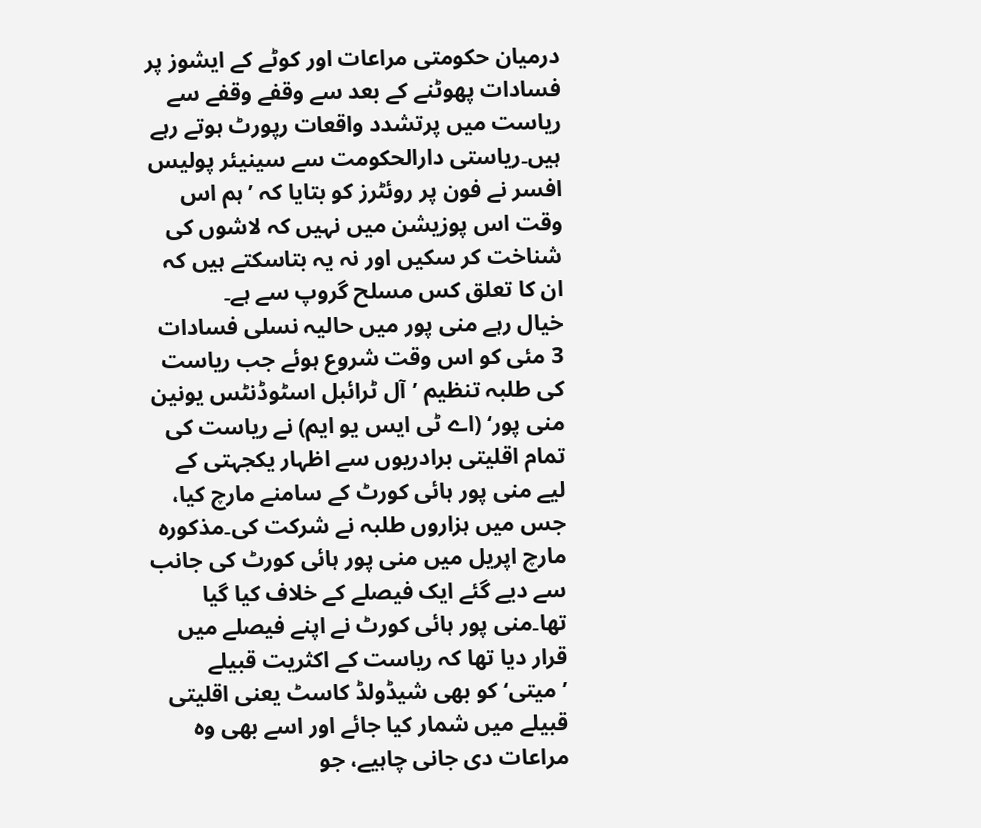درمیان حکومتی مراعات اور کوٹے کے ایشوز پر فسادات پھوٹنے کے بعد سے وقفے وقفے سے ریاست میں پرتشدد واقعات رپورٹ ہوتے رہے ہیں۔ریاستی دارالحکومت سے سینیئر پولیس افسر نے فون پر روئٹرز کو بتایا کہ ’ہم اس وقت اس پوزیشن میں نہیں کہ لاشوں کی شناخت کر سکیں اور نہ یہ بتاسکتے ہیں کہ ان کا تعلق کس مسلح گروپ سے ہے۔
خیال رہے منی پور میں حالیہ نسلی فسادات 3 مئی کو اس وقت شروع ہوئے جب ریاست کی طلبہ تنظیم ’آل ٹرائبل اسٹوڈنٹس یونین منی پور‘ (اے ٹی ایس یو ایم) نے ریاست کی تمام اقلیتی برادریوں سے اظہار یکجہتی کے لیے منی پور ہائی کورٹ کے سامنے مارچ کیا، جس میں ہزاروں طلبہ نے شرکت کی۔مذکورہ مارچ اپریل میں منی پور ہائی کورٹ کی جانب سے دیے گئے ایک فیصلے کے خلاف کیا گیا تھا۔منی پور ہائی کورٹ نے اپنے فیصلے میں قرار دیا تھا کہ ریاست کے اکثریت قبیلے ’میتی‘ کو بھی شیڈولڈ کاسٹ یعنی اقلیتی قبیلے میں شمار کیا جائے اور اسے بھی وہ مراعات دی جانی چاہیے، جو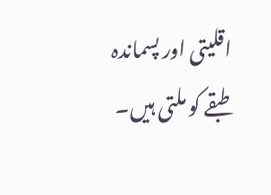اقلیتی اور پسماندہ طبقے کو ملتی ہیں۔